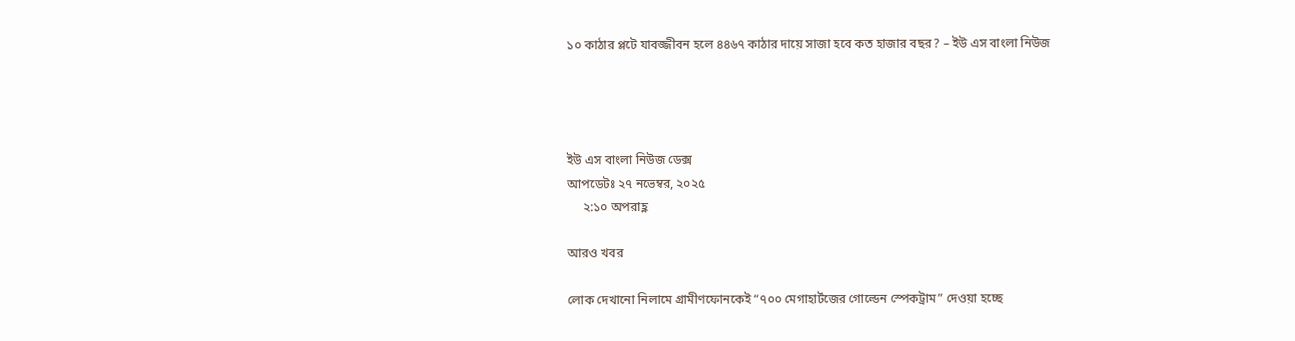১০ কাঠার প্লটে যাবজ্জীবন হলে ৪৪৬৭ কাঠার দায়ে সাজা হবে কত হাজার বছর? – ইউ এস বাংলা নিউজ




ইউ এস বাংলা নিউজ ডেক্স
আপডেটঃ ২৭ নভেম্বর, ২০২৫
     ২:১০ অপরাহ্ণ

আরও খবর

লোক দেখানো নিলামে গ্রামীণফোনকেই “৭০০ মেগাহার্টজের গোল্ডেন স্পেকট্রাম” দেওয়া হচ্ছে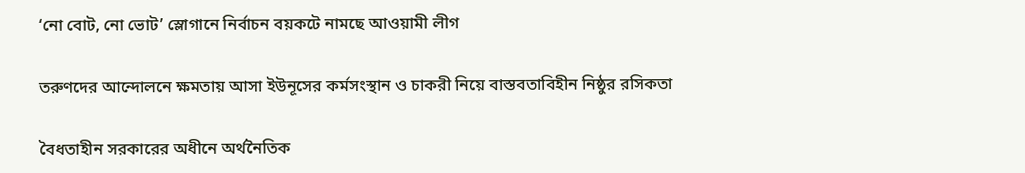‘নো বোট, নো ভোট’ স্লোগানে নির্বাচন বয়কটে নামছে আওয়ামী লীগ

তরুণদের আন্দোলনে ক্ষমতায় আসা ইউনূসের কর্মসংস্থান ও চাকরী নিয়ে বাস্তবতাবিহীন নিষ্ঠুর রসিকতা

বৈধতাহীন সরকারের অধীনে অর্থনৈতিক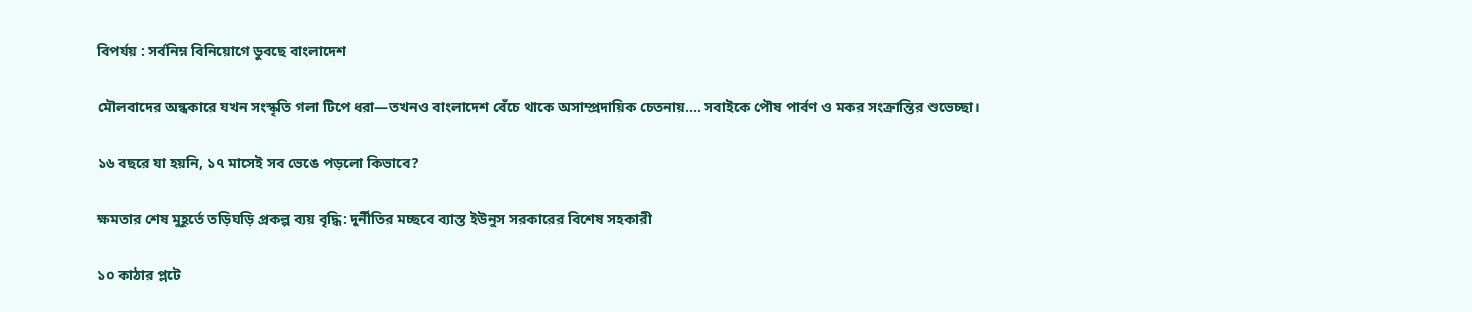বিপর্যয় : সর্বনিম্ন বিনিয়োগে ডুবছে বাংলাদেশ

মৌলবাদের অন্ধকারে যখন সংস্কৃতি গলা টিপে ধরা—তখনও বাংলাদেশ বেঁচে থাকে অসাম্প্রদায়িক চেতনায়…. সবাইকে পৌষ পার্বণ ও মকর সংক্রান্তির শুভেচ্ছা।

১৬ বছরে যা হয়নি, ১৭ মাসেই সব ভেঙে পড়লো কিভাবে?

ক্ষমতার শেষ মুহূর্তে তড়িঘড়ি প্রকল্প ব্যয় বৃদ্ধি: দুর্নীতির মচ্ছবে ব্যাস্ত ইউনুস সরকারের বিশেষ সহকারী

১০ কাঠার প্লটে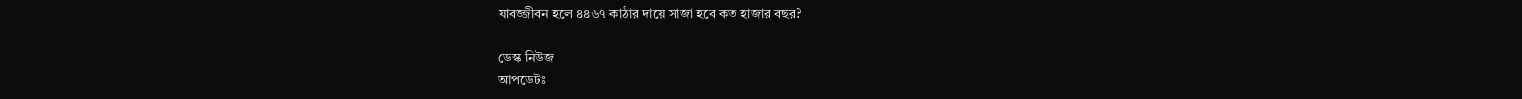যাবজ্জীবন হলে ৪৪৬৭ কাঠার দায়ে সাজা হবে কত হাজার বছর?

ডেস্ক নিউজ
আপডেটঃ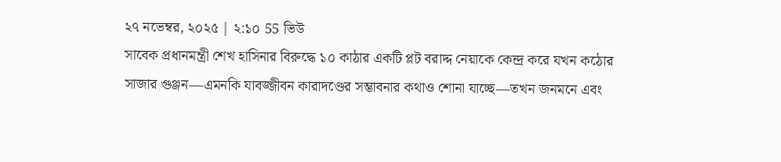২৭ নভেম্বর, ২০২৫ | ২:১০ 55 ভিউ
সাবেক প্রধানমন্ত্রী শেখ হাসিনার বিরুদ্ধে ১০ কাঠার একটি প্লট বরাদ্দ নেয়াকে কেন্দ্র করে যখন কঠোর সাজার গুঞ্জন—এমনকি যাবজ্জীবন কারাদণ্ডের সম্ভাবনার কথাও শোনা যাচ্ছে—তখন জনমনে এবং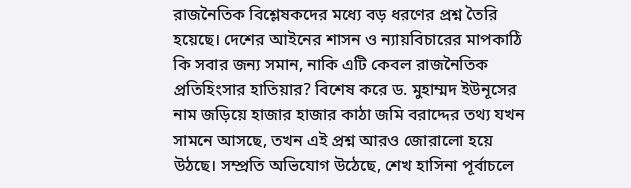রাজনৈতিক বিশ্লেষকদের মধ্যে বড় ধরণের প্রশ্ন তৈরি হয়েছে। দেশের আইনের শাসন ও ন্যায়বিচারের মাপকাঠি কি সবার জন্য সমান, নাকি এটি কেবল রাজনৈতিক প্রতিহিংসার হাতিয়ার? বিশেষ করে ড. মুহাম্মদ ইউনূসের নাম জড়িয়ে হাজার হাজার কাঠা জমি বরাদ্দের তথ্য যখন সামনে আসছে, তখন এই প্রশ্ন আরও জোরালো হয়ে উঠছে। সম্প্রতি অভিযোগ উঠেছে, শেখ হাসিনা পূর্বাচলে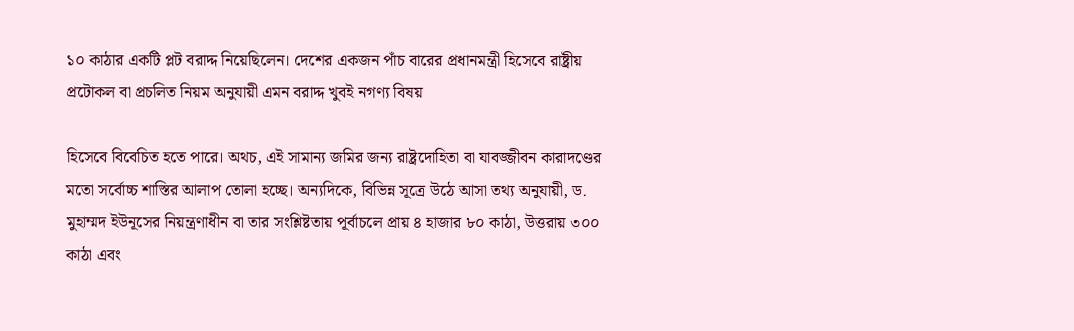১০ কাঠার একটি প্লট বরাদ্দ নিয়েছিলেন। দেশের একজন পাঁচ বারের প্রধানমন্ত্রী হিসেবে রাষ্ট্রীয় প্রটোকল বা প্রচলিত নিয়ম অনুযায়ী এমন বরাদ্দ খুবই নগণ্য বিষয়

হিসেবে বিবেচিত হতে পারে। অথচ, এই সামান্য জমির জন্য রাষ্ট্রদোহিতা বা যাবজ্জীবন কারাদণ্ডের মতো সর্বোচ্চ শাস্তির আলাপ তোলা হচ্ছে। অন্যদিকে, বিভিন্ন সূত্রে উঠে আসা তথ্য অনুযায়ী, ড. মুহাম্মদ ইউনূসের নিয়ন্ত্রণাধীন বা তার সংশ্লিষ্টতায় পূর্বাচলে প্রায় ৪ হাজার ৮০ কাঠা, উত্তরায় ৩০০ কাঠা এবং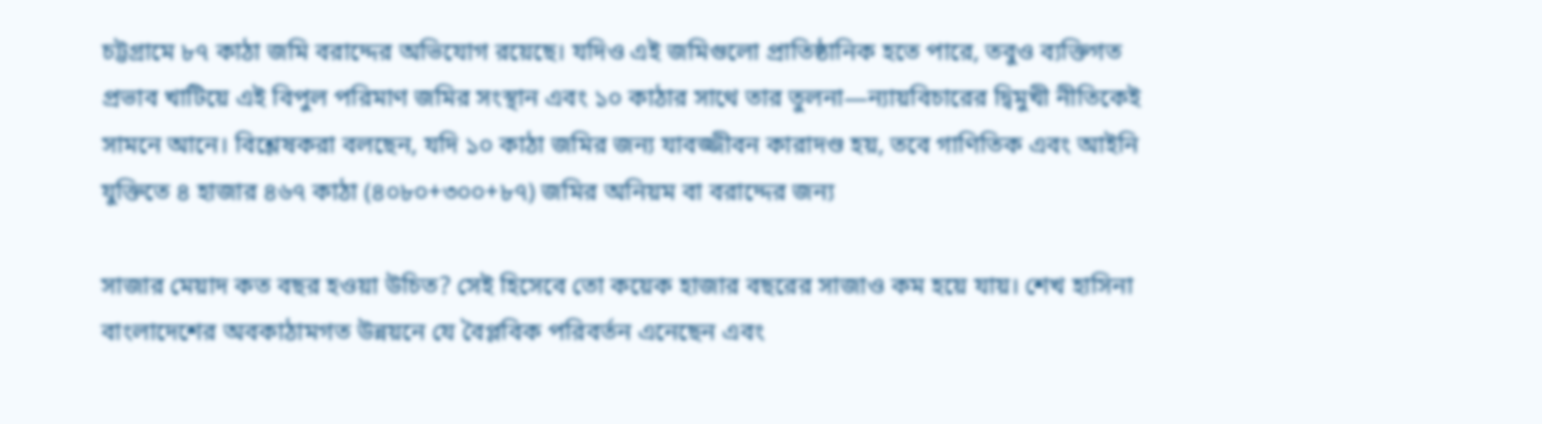চট্টগ্রামে ৮৭ কাঠা জমি বরাদ্দের অভিযোগ রয়েছে। যদিও এই জমিগুলো প্রাতিষ্ঠানিক হতে পারে, তবুও ব্যক্তিগত প্রভাব খাটিয়ে এই বিপুল পরিমাণ জমির সংস্থান এবং ১০ কাঠার সাথে তার তুলনা—ন্যায়বিচারের দ্বিমুখী নীতিকেই সামনে আনে। বিশ্লেষকরা বলছেন, যদি ১০ কাঠা জমির জন্য যাবজ্জীবন কারাদণ্ড হয়, তবে গাণিতিক এবং আইনি যুক্তিতে ৪ হাজার ৪৬৭ কাঠা (৪০৮০+৩০০+৮৭) জমির অনিয়ম বা বরাদ্দের জন্য

সাজার মেয়াদ কত বছর হওয়া উচিত? সেই হিসেবে তো কয়েক হাজার বছরের সাজাও কম হয়ে যায়। শেখ হাসিনা বাংলাদেশের অবকাঠামগত উন্নয়নে যে বৈপ্লবিক পরিবর্তন এনেছেন এবং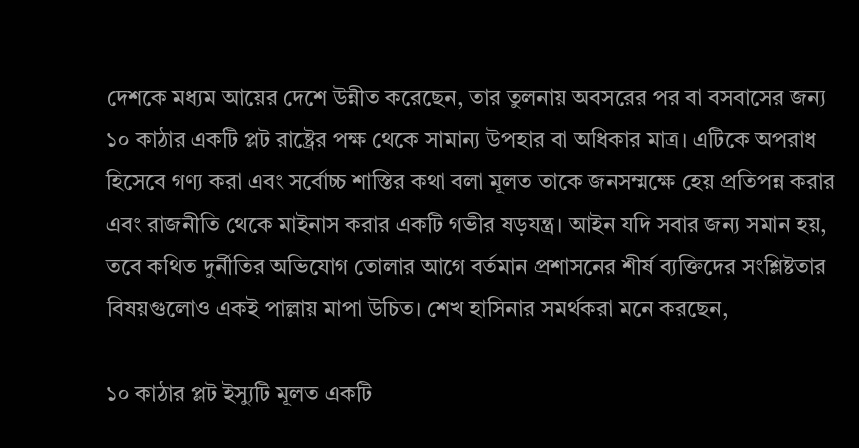দেশকে মধ্যম আয়ের দেশে উন্নীত করেছেন, তার তুলনায় অবসরের পর বা বসবাসের জন্য ১০ কাঠার একটি প্লট রাষ্ট্রের পক্ষ থেকে সামান্য উপহার বা অধিকার মাত্র। এটিকে অপরাধ হিসেবে গণ্য করা এবং সর্বোচ্চ শাস্তির কথা বলা মূলত তাকে জনসম্মক্ষে হেয় প্রতিপন্ন করার এবং রাজনীতি থেকে মাইনাস করার একটি গভীর ষড়যন্ত্র। আইন যদি সবার জন্য সমান হয়, তবে কথিত দুর্নীতির অভিযোগ তোলার আগে বর্তমান প্রশাসনের শীর্ষ ব্যক্তিদের সংশ্লিষ্টতার বিষয়গুলোও একই পাল্লায় মাপা উচিত। শেখ হাসিনার সমর্থকরা মনে করছেন,

১০ কাঠার প্লট ইস্যুটি মূলত একটি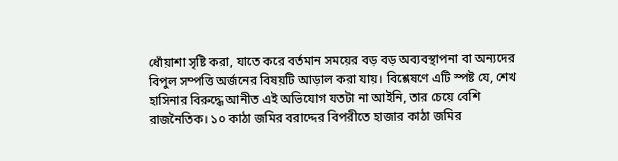ধোঁয়াশা সৃষ্টি করা, যাতে করে বর্তমান সময়ের বড় বড় অব্যবস্থাপনা বা অন্যদের বিপুল সম্পত্তি অর্জনের বিষয়টি আড়াল করা যায়। বিশ্লেষণে এটি স্পষ্ট যে, শেখ হাসিনার বিরুদ্ধে আনীত এই অভিযোগ যতটা না আইনি, তার চেয়ে বেশি রাজনৈতিক। ১০ কাঠা জমির বরাদ্দের বিপরীতে হাজার কাঠা জমির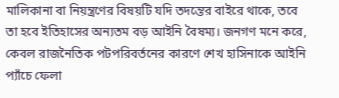মালিকানা বা নিয়ন্ত্রণের বিষয়টি যদি তদন্তের বাইরে থাকে, তবে তা হবে ইতিহাসের অন্যতম বড় আইনি বৈষম্য। জনগণ মনে করে, কেবল রাজনৈতিক পটপরিবর্তনের কারণে শেখ হাসিনাকে আইনি প্যাঁচে ফেলা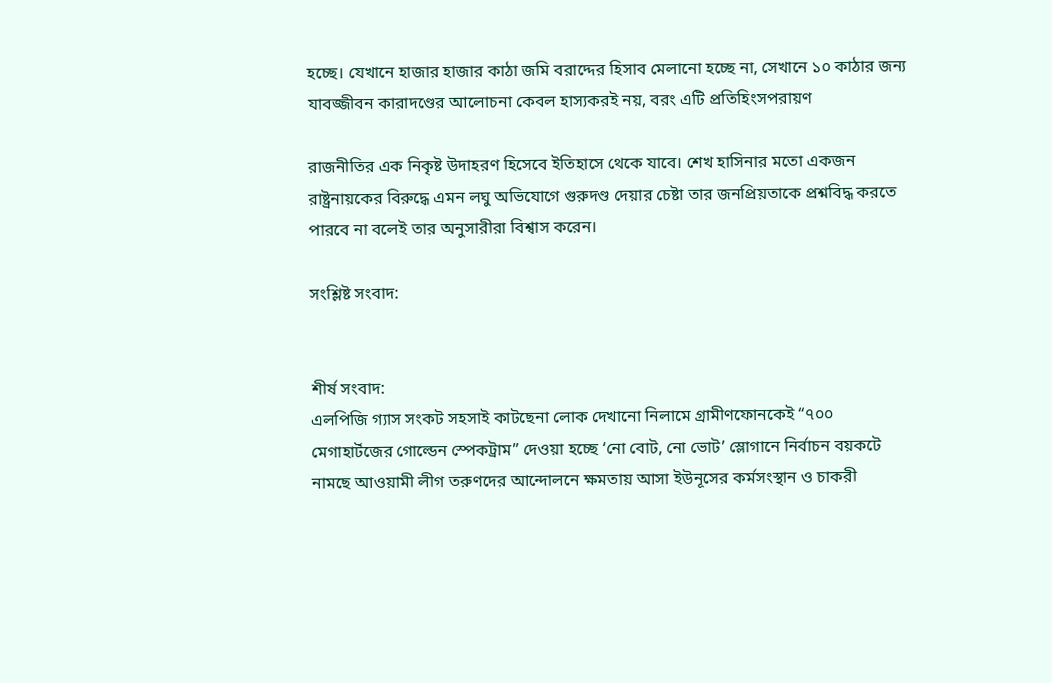হচ্ছে। যেখানে হাজার হাজার কাঠা জমি বরাদ্দের হিসাব মেলানো হচ্ছে না, সেখানে ১০ কাঠার জন্য যাবজ্জীবন কারাদণ্ডের আলোচনা কেবল হাস্যকরই নয়, বরং এটি প্রতিহিংসপরায়ণ

রাজনীতির এক নিকৃষ্ট উদাহরণ হিসেবে ইতিহাসে থেকে যাবে। শেখ হাসিনার মতো একজন রাষ্ট্রনায়কের বিরুদ্ধে এমন লঘু অভিযোগে গুরুদণ্ড দেয়ার চেষ্টা তার জনপ্রিয়তাকে প্রশ্নবিদ্ধ করতে পারবে না বলেই তার অনুসারীরা বিশ্বাস করেন।

সংশ্লিষ্ট সংবাদ:


শীর্ষ সংবাদ:
এলপিজি গ্যাস সংকট সহসাই কাটছেনা লোক দেখানো নিলামে গ্রামীণফোনকেই “৭০০ মেগাহার্টজের গোল্ডেন স্পেকট্রাম” দেওয়া হচ্ছে ‘নো বোট, নো ভোট’ স্লোগানে নির্বাচন বয়কটে নামছে আওয়ামী লীগ তরুণদের আন্দোলনে ক্ষমতায় আসা ইউনূসের কর্মসংস্থান ও চাকরী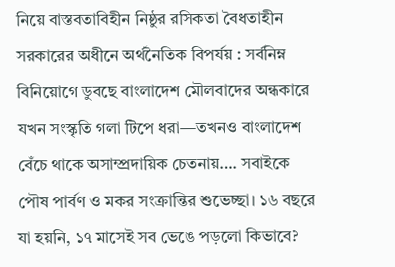নিয়ে বাস্তবতাবিহীন নিষ্ঠুর রসিকতা বৈধতাহীন সরকারের অধীনে অর্থনৈতিক বিপর্যয় : সর্বনিম্ন বিনিয়োগে ডুবছে বাংলাদেশ মৌলবাদের অন্ধকারে যখন সংস্কৃতি গলা টিপে ধরা—তখনও বাংলাদেশ বেঁচে থাকে অসাম্প্রদায়িক চেতনায়…. সবাইকে পৌষ পার্বণ ও মকর সংক্রান্তির শুভেচ্ছা। ১৬ বছরে যা হয়নি, ১৭ মাসেই সব ভেঙে পড়লো কিভাবে?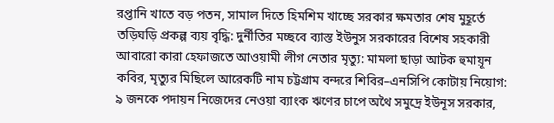রপ্তানি খাতে বড় পতন, সামাল দিতে হিমশিম খাচ্ছে সরকার ক্ষমতার শেষ মুহূর্তে তড়িঘড়ি প্রকল্প ব্যয় বৃদ্ধি: দুর্নীতির মচ্ছবে ব্যাস্ত ইউনুস সরকারের বিশেষ সহকারী আবারো কারা হেফাজতে আওয়ামী লীগ নেতার মৃত্যু: মামলা ছাড়া আটক হুমায়ূন কবির, মৃত্যুর মিছিলে আরেকটি নাম চট্টগ্রাম বন্দরে শিবির–এনসিপি কোটায় নিয়োগ: ৯ জনকে পদায়ন নিজেদের নেওয়া ব্যাংক ঋণের চাপে অথৈ সমুদ্রে ইউনূস সরকার,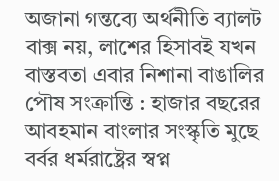অজানা গন্তব্যে অর্থনীতি ব্যালট বাক্স নয়, লাশের হিসাবই যখন বাস্তবতা এবার নিশানা বাঙালির পৌষ সংক্রান্তি : হাজার বছরের আবহমান বাংলার সংস্কৃতি মুছে বর্বর ধর্মরাষ্ট্রের স্বপ্ন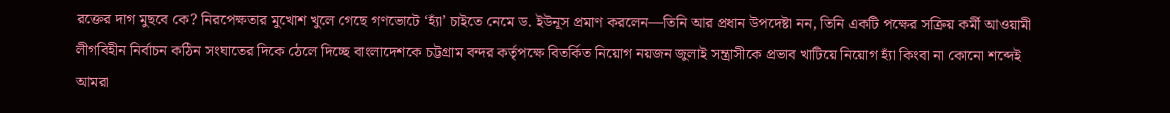রক্তের দাগ মুছবে কে? নিরপেক্ষতার মুখোশ খুলে গেছে গণভোটে ‘হ্যাঁ’ চাইতে নেমে ড. ইউনূস প্রমাণ করলেন—তিনি আর প্রধান উপদেষ্টা নন, তিনি একটি পক্ষের সক্রিয় কর্মী আওয়ামী লীগবিহীন নির্বাচন কঠিন সংঘাতের দিকে ঠেলে দিচ্ছে বাংলাদেশকে চট্টগ্রাম বন্দর কর্তৃপক্ষে বিতর্কিত নিয়োগ নয়জন জুলাই সন্ত্রাসীকে প্রভাব খাটিয়ে নিয়োগ হ্যাঁ কিংবা না কোনো শব্দেই আমরা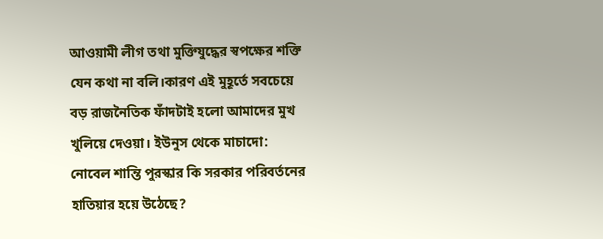আওয়ামী লীগ তথা মুক্তিযুদ্ধের স্বপক্ষের শক্তি যেন কথা না বলি।কারণ এই মুহূর্তে সবচেয়ে বড় রাজনৈতিক ফাঁদটাই হলো আমাদের মুখ খুলিয়ে দেওয়া। ইউনুস থেকে মাচাদো: নোবেল শান্তি পুরস্কার কি সরকার পরিবর্তনের হাতিয়ার হয়ে উঠেছে?